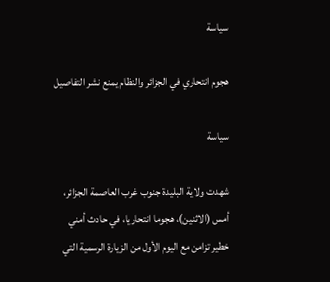سياسة

هجوم انتحاري في الجزائر والنظام يمنع نشر التفاصيل

سياسة

شهدت ولاية البليدة جنوب غرب العاصمة الجزائر، أمس (الاثنين)، هجوما انتحاريا، في حادث أمني خطير تزامن مع اليوم الأول من الزيارة الرسمية التي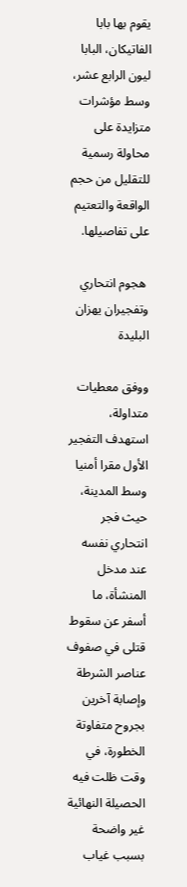يقوم بها بابا الفاتيكان، البابا ليون الرابع عشر، وسط مؤشرات متزايدة على محاولة رسمية للتقليل من حجم الواقعة والتعتيم على تفاصيلها.

 هجوم انتحاري وتفجيران يهزان البليدة

ووفق معطيات متداولة، استهدف التفجير الأول مقرا أمنيا وسط المدينة، حيث فجر انتحاري نفسه عند مدخل المنشأة، ما أسفر عن سقوط قتلى في صفوف عناصر الشرطة وإصابة آخرين بجروح متفاوتة الخطورة، في وقت ظلت فيه الحصيلة النهائية غير واضحة بسبب غياب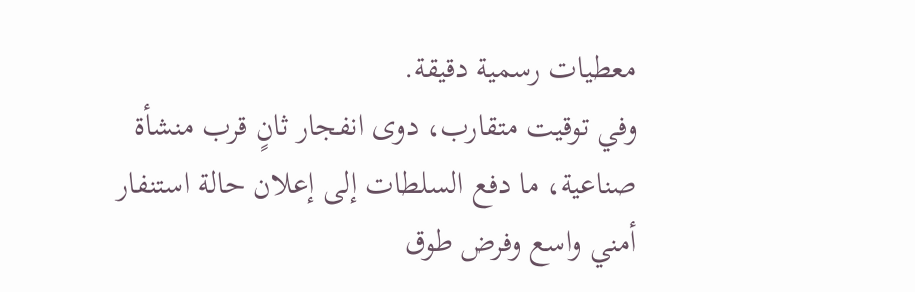معطيات رسمية دقيقة.
وفي توقيت متقارب، دوى انفجار ثانٍ قرب منشأة صناعية، ما دفع السلطات إلى إعلان حالة استنفار أمني واسع وفرض طوق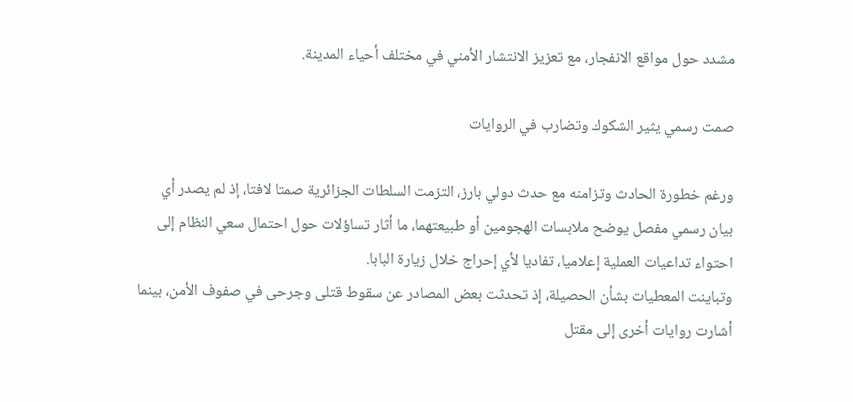مشدد حول مواقع الانفجار، مع تعزيز الانتشار الأمني في مختلف أحياء المدينة.

صمت رسمي يثير الشكوك وتضارب في الروايات

ورغم خطورة الحادث وتزامنه مع حدث دولي بارز، التزمت السلطات الجزائرية صمتا لافتا، إذ لم يصدر أي بيان رسمي مفصل يوضح ملابسات الهجومين أو طبيعتهما، ما أثار تساؤلات حول احتمال سعي النظام إلى احتواء تداعيات العملية إعلاميا، تفاديا لأي إحراج خلال زيارة البابا.
وتباينت المعطيات بشأن الحصيلة، إذ تحدثت بعض المصادر عن سقوط قتلى وجرحى في صفوف الأمن، بينما أشارت روايات أخرى إلى مقتل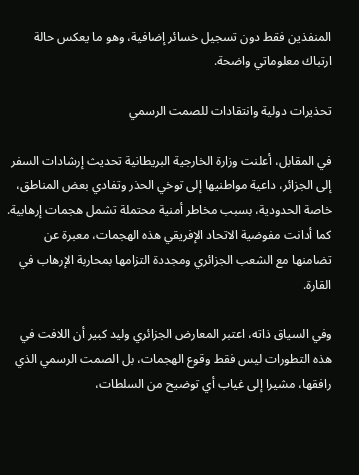المنفذين فقط دون تسجيل خسائر إضافية، وهو ما يعكس حالة ارتباك معلوماتي واضحة.

تحذيرات دولية وانتقادات للصمت الرسمي

في المقابل، أعلنت وزارة الخارجية البريطانية تحديث إرشادات السفر إلى الجزائر، داعية مواطنيها إلى توخي الحذر وتفادي بعض المناطق، خاصة الحدودية، بسبب مخاطر أمنية محتملة تشمل هجمات إرهابية.
كما أدانت مفوضية الاتحاد الإفريقي هذه الهجمات، معبرة عن تضامنها مع الشعب الجزائري ومجددة التزامها بمحاربة الإرهاب في القارة.

وفي السياق ذاته، اعتبر المعارض الجزائري وليد كبير أن اللافت في هذه التطورات ليس فقط وقوع الهجمات، بل الصمت الرسمي الذي رافقها، مشيرا إلى غياب أي توضيح من السلطات،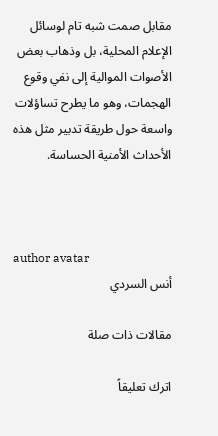مقابل صمت شبه تام لوسائل الإعلام المحلية، بل وذهاب بعض الأصوات الموالية إلى نفي وقوع الهجمات، وهو ما يطرح تساؤلات واسعة حول طريقة تدبير مثل هذه الأحداث الأمنية الحساسة.



author avatar
أنس السردي

مقالات ذات صلة

اترك تعليقاً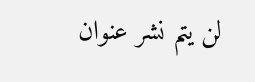لن يتم نشر عنوان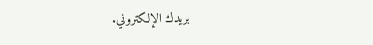بريدك الإلكتروني.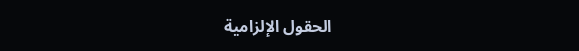الحقول الإلزامية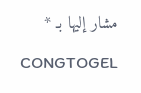مشار إليها بـ *

CONGTOGEL